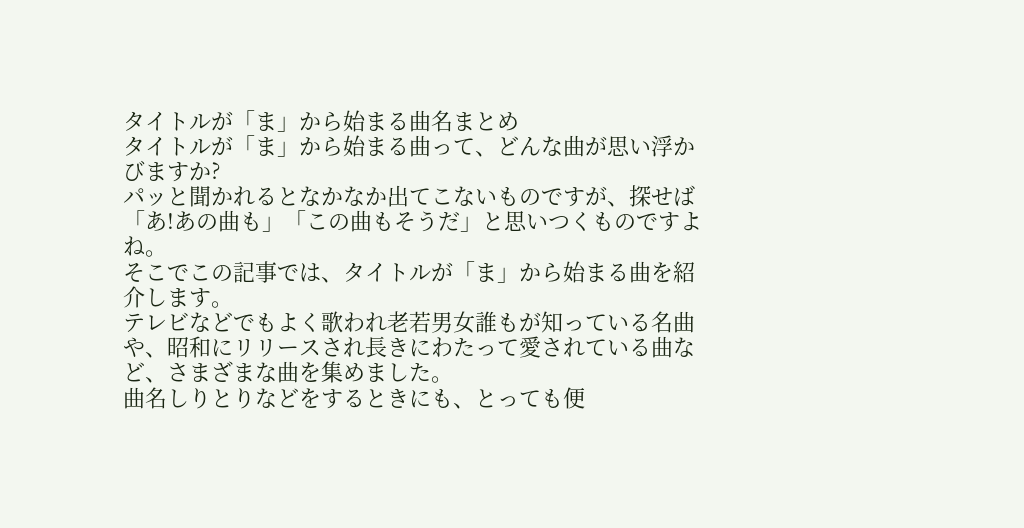タイトルが「ま」から始まる曲名まとめ
タイトルが「ま」から始まる曲って、どんな曲が思い浮かびますか?
パッと聞かれるとなかなか出てこないものですが、探せば「あ!あの曲も」「この曲もそうだ」と思いつくものですよね。
そこでこの記事では、タイトルが「ま」から始まる曲を紹介します。
テレビなどでもよく歌われ老若男女誰もが知っている名曲や、昭和にリリースされ長きにわたって愛されている曲など、さまざまな曲を集めました。
曲名しりとりなどをするときにも、とっても便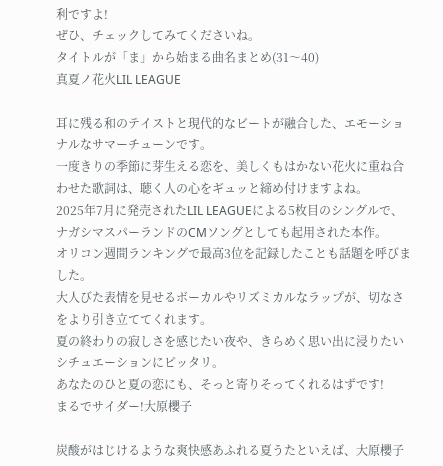利ですよ!
ぜひ、チェックしてみてくださいね。
タイトルが「ま」から始まる曲名まとめ(31〜40)
真夏ノ花火LIL LEAGUE

耳に残る和のテイストと現代的なビートが融合した、エモーショナルなサマーチューンです。
一度きりの季節に芽生える恋を、美しくもはかない花火に重ね合わせた歌詞は、聴く人の心をギュッと締め付けますよね。
2025年7月に発売されたLIL LEAGUEによる5枚目のシングルで、ナガシマスパーランドのCMソングとしても起用された本作。
オリコン週間ランキングで最高3位を記録したことも話題を呼びました。
大人びた表情を見せるボーカルやリズミカルなラップが、切なさをより引き立ててくれます。
夏の終わりの寂しさを感じたい夜や、きらめく思い出に浸りたいシチュエーションにピッタリ。
あなたのひと夏の恋にも、そっと寄りそってくれるはずです!
まるでサイダー!大原櫻子

炭酸がはじけるような爽快感あふれる夏うたといえば、大原櫻子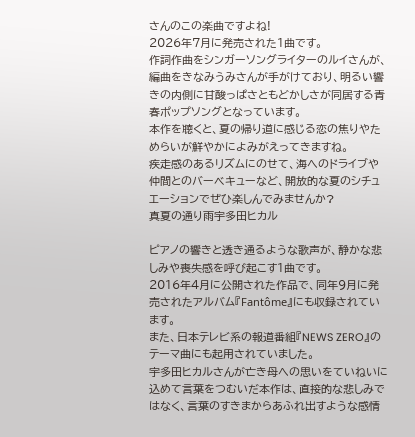さんのこの楽曲ですよね!
2026年7月に発売された1曲です。
作詞作曲をシンガーソングライターのルイさんが、編曲をきなみうみさんが手がけており、明るい響きの内側に甘酸っぱさともどかしさが同居する青春ポップソングとなっています。
本作を聴くと、夏の帰り道に感じる恋の焦りやためらいが鮮やかによみがえってきますね。
疾走感のあるリズムにのせて、海へのドライブや仲間とのバーベキューなど、開放的な夏のシチュエーションでぜひ楽しんでみませんか?
真夏の通り雨宇多田ヒカル

ピアノの響きと透き通るような歌声が、静かな悲しみや喪失感を呼び起こす1曲です。
2016年4月に公開された作品で、同年9月に発売されたアルバム『Fantôme』にも収録されています。
また、日本テレビ系の報道番組『NEWS ZERO』のテーマ曲にも起用されていました。
宇多田ヒカルさんが亡き母への思いをていねいに込めて言葉をつむいだ本作は、直接的な悲しみではなく、言葉のすきまからあふれ出すような感情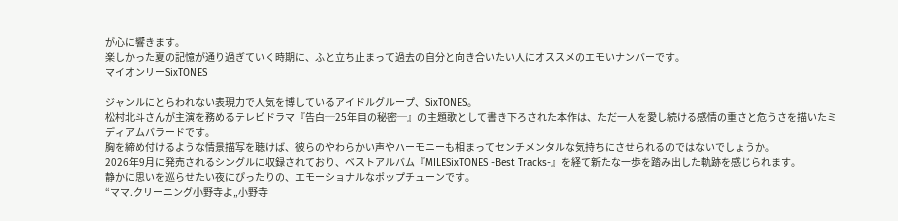が心に響きます。
楽しかった夏の記憶が通り過ぎていく時期に、ふと立ち止まって過去の自分と向き合いたい人にオススメのエモいナンバーです。
マイオンリーSixTONES

ジャンルにとらわれない表現力で人気を博しているアイドルグループ、SixTONES。
松村北斗さんが主演を務めるテレビドラマ『告白─25年目の秘密─』の主題歌として書き下ろされた本作は、ただ一人を愛し続ける感情の重さと危うさを描いたミディアムバラードです。
胸を締め付けるような情景描写を聴けば、彼らのやわらかい声やハーモニーも相まってセンチメンタルな気持ちにさせられるのではないでしょうか。
2026年9月に発売されるシングルに収録されており、ベストアルバム『MILESixTONES -Best Tracks-』を経て新たな一歩を踏み出した軌跡を感じられます。
静かに思いを巡らせたい夜にぴったりの、エモーショナルなポップチューンです。
“ママ.クリーニング小野寺よ„小野寺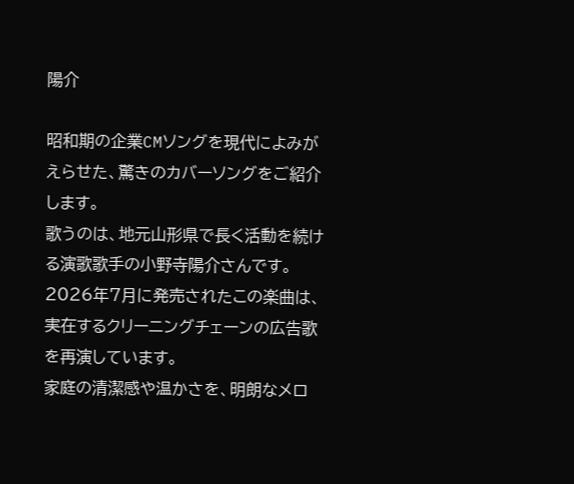陽介

昭和期の企業CMソングを現代によみがえらせた、驚きのカバーソングをご紹介します。
歌うのは、地元山形県で長く活動を続ける演歌歌手の小野寺陽介さんです。
2026年7月に発売されたこの楽曲は、実在するクリーニングチェーンの広告歌を再演しています。
家庭の清潔感や温かさを、明朗なメロ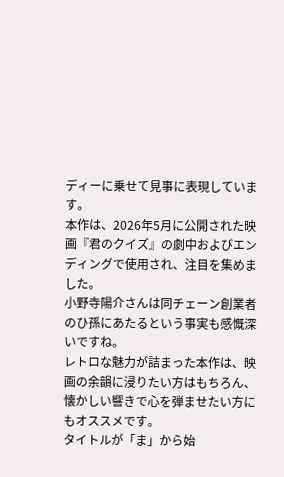ディーに乗せて見事に表現しています。
本作は、2026年5月に公開された映画『君のクイズ』の劇中およびエンディングで使用され、注目を集めました。
小野寺陽介さんは同チェーン創業者のひ孫にあたるという事実も感慨深いですね。
レトロな魅力が詰まった本作は、映画の余韻に浸りたい方はもちろん、懐かしい響きで心を弾ませたい方にもオススメです。
タイトルが「ま」から始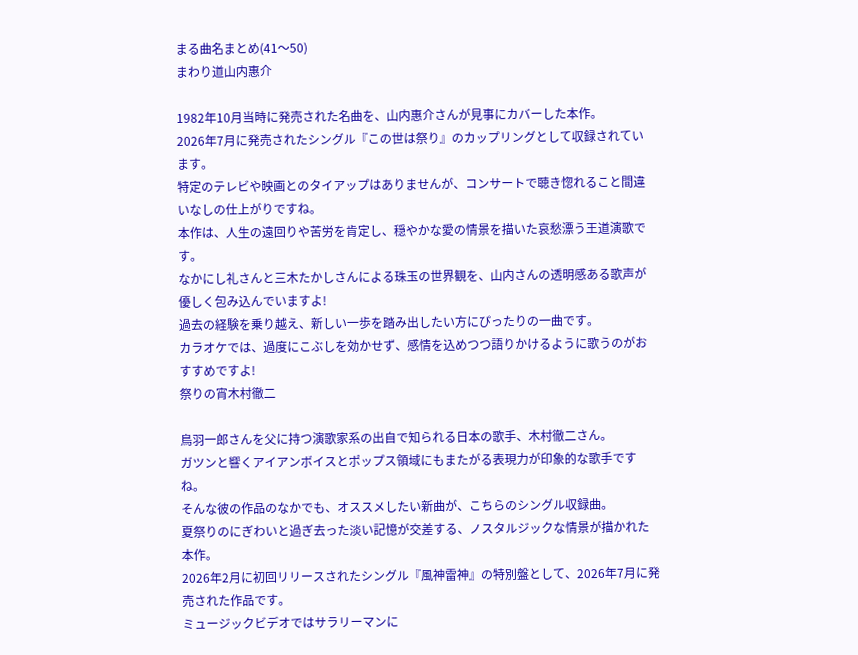まる曲名まとめ(41〜50)
まわり道山内惠介

1982年10月当時に発売された名曲を、山内惠介さんが見事にカバーした本作。
2026年7月に発売されたシングル『この世は祭り』のカップリングとして収録されています。
特定のテレビや映画とのタイアップはありませんが、コンサートで聴き惚れること間違いなしの仕上がりですね。
本作は、人生の遠回りや苦労を肯定し、穏やかな愛の情景を描いた哀愁漂う王道演歌です。
なかにし礼さんと三木たかしさんによる珠玉の世界観を、山内さんの透明感ある歌声が優しく包み込んでいますよ!
過去の経験を乗り越え、新しい一歩を踏み出したい方にぴったりの一曲です。
カラオケでは、過度にこぶしを効かせず、感情を込めつつ語りかけるように歌うのがおすすめですよ!
祭りの宵木村徹二

鳥羽一郎さんを父に持つ演歌家系の出自で知られる日本の歌手、木村徹二さん。
ガツンと響くアイアンボイスとポップス領域にもまたがる表現力が印象的な歌手ですね。
そんな彼の作品のなかでも、オススメしたい新曲が、こちらのシングル収録曲。
夏祭りのにぎわいと過ぎ去った淡い記憶が交差する、ノスタルジックな情景が描かれた本作。
2026年2月に初回リリースされたシングル『風神雷神』の特別盤として、2026年7月に発売された作品です。
ミュージックビデオではサラリーマンに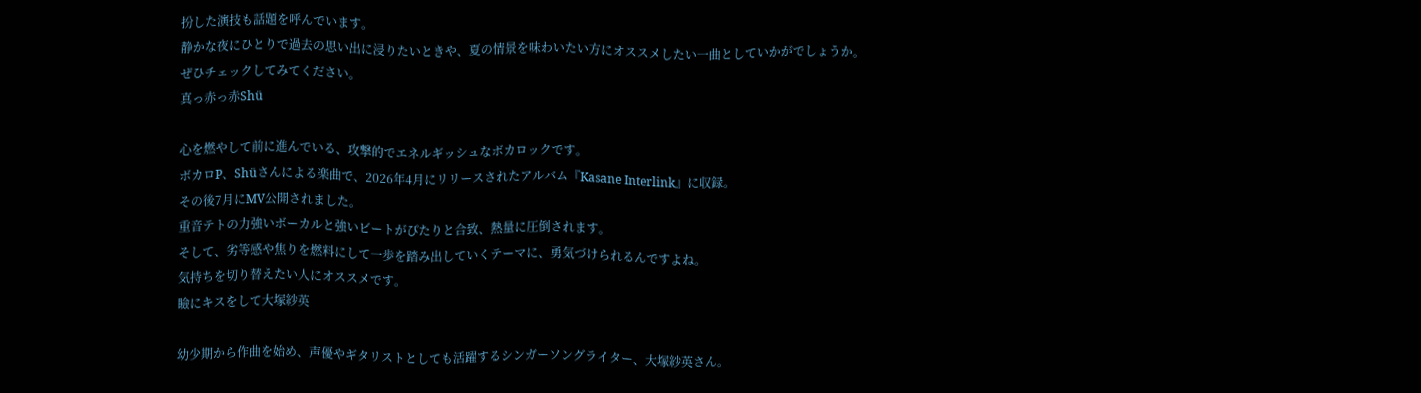扮した演技も話題を呼んでいます。
静かな夜にひとりで過去の思い出に浸りたいときや、夏の情景を味わいたい方にオススメしたい一曲としていかがでしょうか。
ぜひチェックしてみてください。
真っ赤っ赤Shü

心を燃やして前に進んでいる、攻撃的でエネルギッシュなボカロックです。
ボカロP、Shüさんによる楽曲で、2026年4月にリリースされたアルバム『Kasane Interlink』に収録。
その後7月にMV公開されました。
重音テトの力強いボーカルと強いビートがぴたりと合致、熱量に圧倒されます。
そして、劣等感や焦りを燃料にして一歩を踏み出していくテーマに、勇気づけられるんですよね。
気持ちを切り替えたい人にオススメです。
瞼にキスをして大塚紗英

幼少期から作曲を始め、声優やギタリストとしても活躍するシンガーソングライター、大塚紗英さん。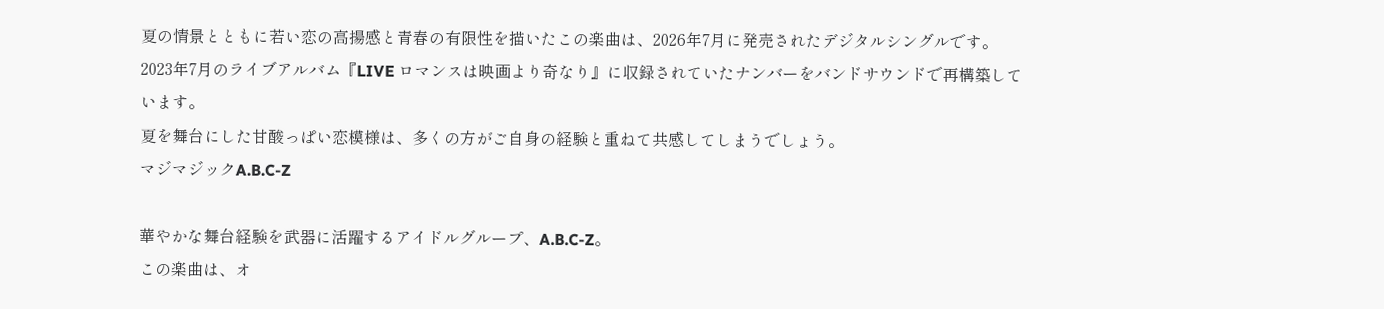夏の情景とともに若い恋の高揚感と青春の有限性を描いたこの楽曲は、2026年7月に発売されたデジタルシングルです。
2023年7月のライブアルバム『LIVE ロマンスは映画より奇なり』に収録されていたナンバーをバンドサウンドで再構築しています。
夏を舞台にした甘酸っぱい恋模様は、多くの方がご自身の経験と重ねて共感してしまうでしょう。
マジマジックA.B.C-Z

華やかな舞台経験を武器に活躍するアイドルグループ、A.B.C-Z。
この楽曲は、オ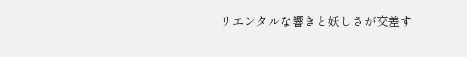リエンタルな響きと妖しさが交差す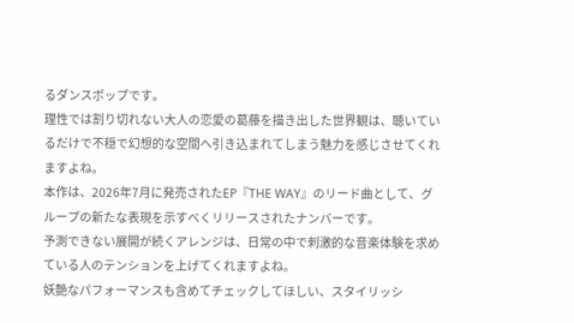るダンスポップです。
理性では割り切れない大人の恋愛の葛藤を描き出した世界観は、聴いているだけで不穏で幻想的な空間へ引き込まれてしまう魅力を感じさせてくれますよね。
本作は、2026年7月に発売されたEP『THE WAY』のリード曲として、グループの新たな表現を示すべくリリースされたナンバーです。
予測できない展開が続くアレンジは、日常の中で刺激的な音楽体験を求めている人のテンションを上げてくれますよね。
妖艶なパフォーマンスも含めてチェックしてほしい、スタイリッシ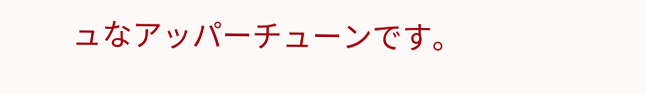ュなアッパーチューンです。